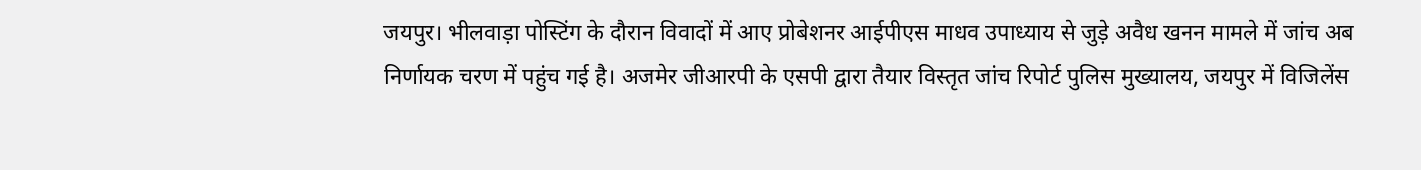जयपुर। भीलवाड़ा पोस्टिंग के दौरान विवादों में आए प्रोबेशनर आईपीएस माधव उपाध्याय से जुड़े अवैध खनन मामले में जांच अब निर्णायक चरण में पहुंच गई है। अजमेर जीआरपी के एसपी द्वारा तैयार विस्तृत जांच रिपोर्ट पुलिस मुख्यालय, जयपुर में विजिलेंस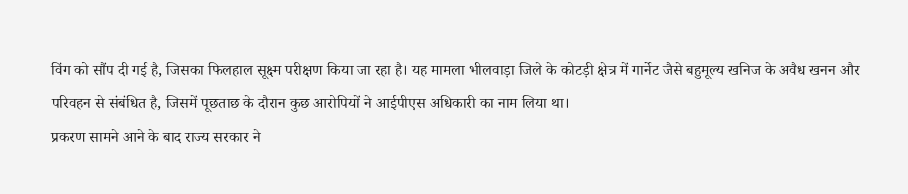विंग को सौंप दी गई है, जिसका फिलहाल सूक्ष्म परीक्षण किया जा रहा है। यह मामला भीलवाड़ा जिले के कोटड़ी क्षेत्र में गार्नेट जैसे बहुमूल्य खनिज के अवैध खनन और परिवहन से संबंधित है, जिसमें पूछताछ के दौरान कुछ आरोपियों ने आईपीएस अधिकारी का नाम लिया था।
प्रकरण सामने आने के बाद राज्य सरकार ने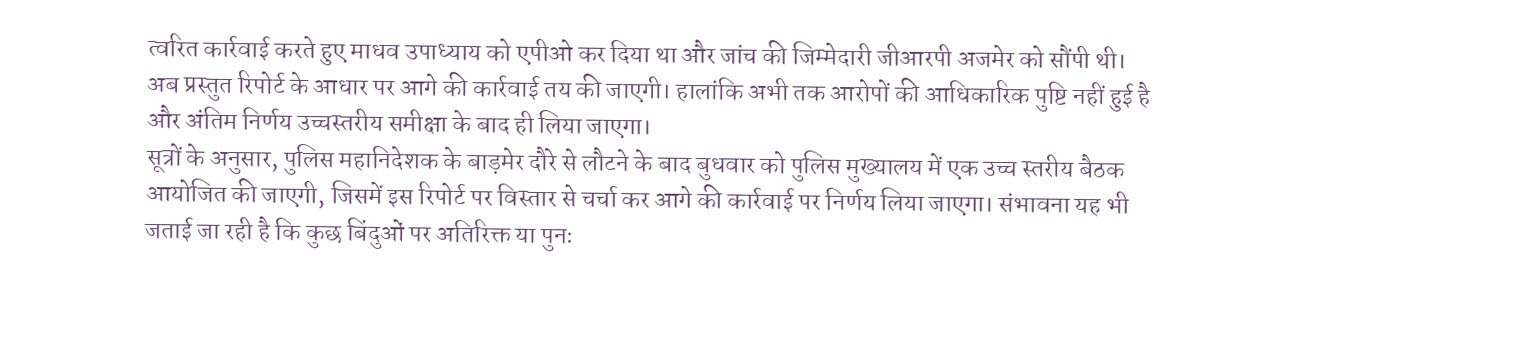त्वरित कार्रवाई करते हुए माधव उपाध्याय को एपीओ कर दिया था और जांच की जिम्मेदारी जीआरपी अजमेर को सौंपी थी। अब प्रस्तुत रिपोर्ट के आधार पर आगे की कार्रवाई तय की जाएगी। हालांकि अभी तक आरोपों की आधिकारिक पुष्टि नहीं हुई है और अंतिम निर्णय उच्चस्तरीय समीक्षा के बाद ही लिया जाएगा।
सूत्रों के अनुसार, पुलिस महानिदेशक के बाड़मेर दौरे से लौटने के बाद बुधवार को पुलिस मुख्यालय में एक उच्च स्तरीय बैठक आयोजित की जाएगी, जिसमें इस रिपोर्ट पर विस्तार से चर्चा कर आगे की कार्रवाई पर निर्णय लिया जाएगा। संभावना यह भी जताई जा रही है कि कुछ बिंदुओं पर अतिरिक्त या पुनः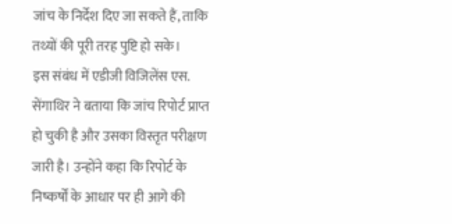जांच के निर्देश दिए जा सकते हैं, ताकि तथ्यों की पूरी तरह पुष्टि हो सके।
इस संबंध में एडीजी विजिलेंस एस. सेंगाथिर ने बताया कि जांच रिपोर्ट प्राप्त हो चुकी है और उसका विस्तृत परीक्षण जारी है। उन्होंने कहा कि रिपोर्ट के निष्कर्षों के आधार पर ही आगे की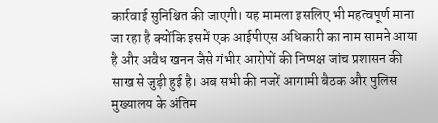कार्रवाई सुनिश्चित की जाएगी। यह मामला इसलिए भी महत्वपूर्ण माना जा रहा है क्योंकि इसमें एक आईपीएस अधिकारी का नाम सामने आया है और अवैध खनन जैसे गंभीर आरोपों की निष्पक्ष जांच प्रशासन की साख से जुड़ी हुई है। अब सभी की नजरें आगामी बैठक और पुलिस मुख्यालय के अंतिम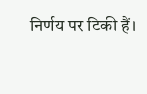निर्णय पर टिकी हैं।